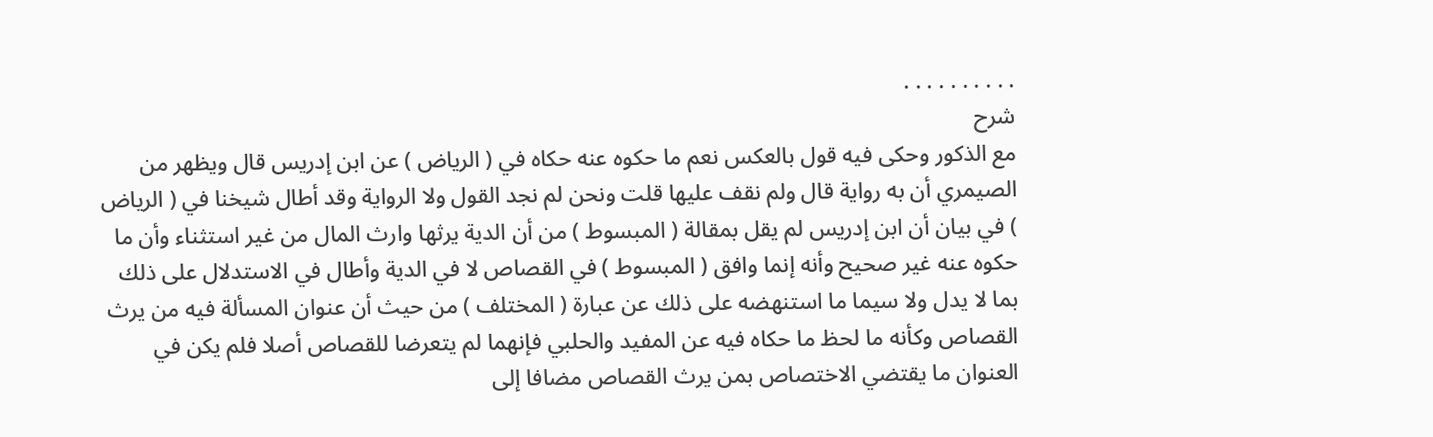. . . . . . . . . .
شرح
مع الذكور وحكى فيه قول بالعكس نعم ما حكوه عنه حكاه في ( الرياض ) عن ابن إدريس قال ويظهر من الصيمري أن به رواية قال ولم نقف عليها قلت ونحن لم نجد القول ولا الرواية وقد أطال شيخنا في ( الرياض ) في بيان أن ابن إدريس لم يقل بمقالة ( المبسوط ) من أن الدية يرثها وارث المال من غير استثناء وأن ما حكوه عنه غير صحيح وأنه إنما وافق ( المبسوط ) في القصاص لا في الدية وأطال في الاستدلال على ذلك بما لا يدل ولا سيما ما استنهضه على ذلك عن عبارة ( المختلف ) من حيث أن عنوان المسألة فيه من يرث القصاص وكأنه ما لحظ ما حكاه فيه عن المفيد والحلبي فإنهما لم يتعرضا للقصاص أصلا فلم يكن في العنوان ما يقتضي الاختصاص بمن يرث القصاص مضافا إلى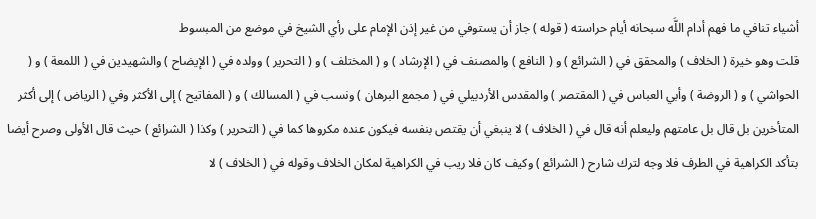أشياء تنافي ما فهم أدام اللَّه سبحانه أيام حراسته ( قوله ) جاز أن يستوفي من غير إذن الإمام على رأي الشيخ في موضع من المبسوط
قلت وهو خيرة ( الخلاف ) والمحقق في ( الشرائع ) و ( النافع ) والمصنف في ( الإرشاد ) و ( المختلف ) و ( التحرير ) وولده في ( الإيضاح ) والشهيدين في ( اللمعة ) و ( الحواشي ) و ( الروضة ) وأبي العباس في ( المقتصر ) والمقدس الأردبيلي في ( مجمع البرهان ) ونسب في ( المسالك ) و ( المفاتيح ) إلى الأكثر وفي ( الرياض ) إلى أكثر المتأخرين بل قال بل عامتهم وليعلم أنه قال في ( الخلاف ) لا ينبغي أن يقتص بنفسه فيكون عنده مكروها كما في ( التحرير ) وكذا ( الشرائع ) حيث قال الأولى وصرح أيضا بتأكد الكراهية في الطرف فلا وجه لترك شارح ( الشرائع ) وكيف كان فلا ريب في الكراهية لمكان الخلاف وقوله في ( الخلاف ) لا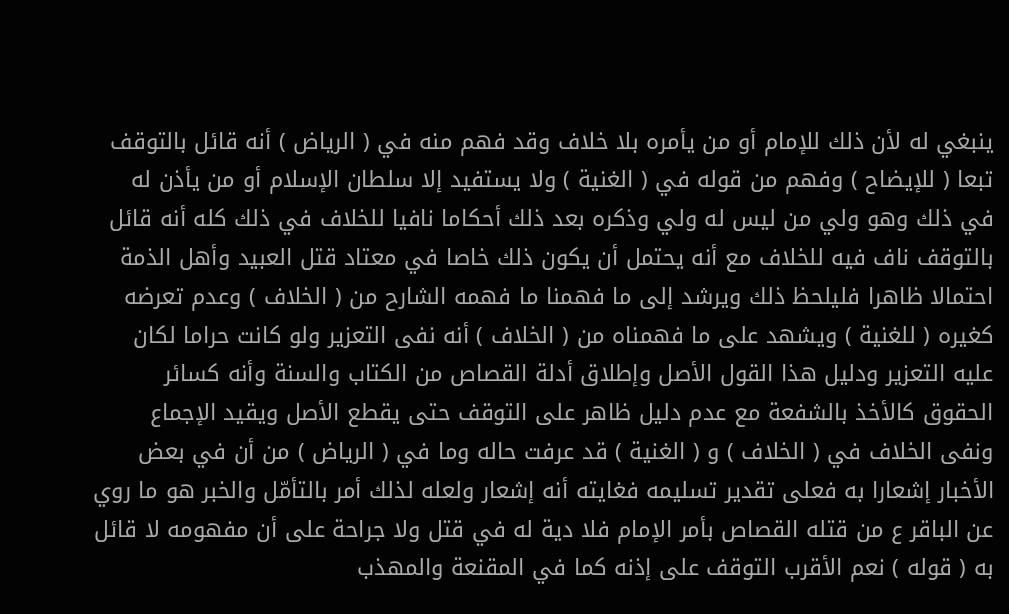ينبغي له لأن ذلك للإمام أو من يأمره بلا خلاف وقد فهم منه في ( الرياض ) أنه قائل بالتوقف تبعا ( للإيضاح ) وفهم من قوله في ( الغنية ) ولا يستفيد إلا سلطان الإسلام أو من يأذن له في ذلك وهو ولي من ليس له ولي وذكره بعد ذلك أحكاما نافيا للخلاف في ذلك كله أنه قائل بالتوقف ناف فيه للخلاف مع أنه يحتمل أن يكون ذلك خاصا في معتاد قتل العبيد وأهل الذمة احتمالا ظاهرا فليلحظ ذلك ويرشد إلى ما فهمنا ما فهمه الشارح من ( الخلاف ) وعدم تعرضه كغيره ( للغنية ) ويشهد على ما فهمناه من ( الخلاف ) أنه نفى التعزير ولو كانت حراما لكان عليه التعزير ودليل هذا القول الأصل وإطلاق أدلة القصاص من الكتاب والسنة وأنه كسائر الحقوق كالأخذ بالشفعة مع عدم دليل ظاهر على التوقف حتى يقطع الأصل ويقيد الإجماع ونفى الخلاف في ( الخلاف ) و ( الغنية ) قد عرفت حاله وما في ( الرياض ) من أن في بعض الأخبار إشعارا به فعلى تقدير تسليمه فغايته أنه إشعار ولعله لذلك أمر بالتأمّل والخبر هو ما روي عن الباقر ع من قتله القصاص بأمر الإمام فلا دية له في قتل ولا جراحة على أن مفهومه لا قائل به ( قوله ) نعم الأقرب التوقف على إذنه كما في المقنعة والمهذب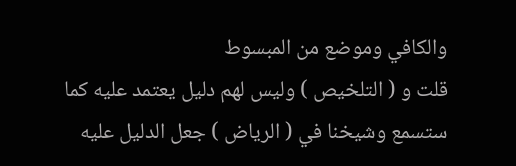والكافي وموضع من المبسوط
قلت و ( التلخيص ) وليس لهم دليل يعتمد عليه كما ستسمع وشيخنا في ( الرياض ) جعل الدليل عليه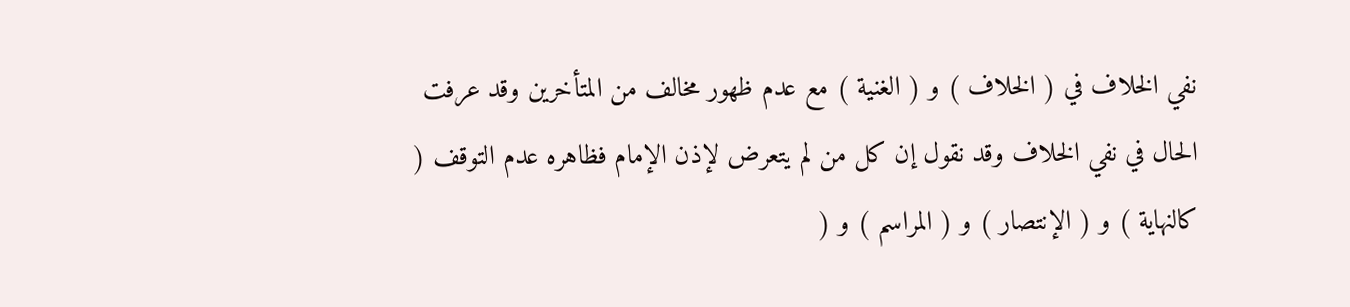نفي الخلاف في ( الخلاف ) و ( الغنية ) مع عدم ظهور مخالف من المتأخرين وقد عرفت الحال في نفي الخلاف وقد نقول إن كل من لم يتعرض لإذن الإمام فظاهره عدم التوقف ( كالنهاية ) و ( الإنتصار ) و ( المراسم ) و (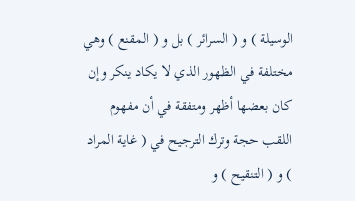الوسيلة ) و ( السرائر ) بل و ( المقنع ) وهي مختلفة في الظهور الذي لا يكاد ينكر وإن كان بعضها أظهر ومتفقة في أن مفهوم اللقب حجة وترك الترجيح في ( غاية المراد ) و ( التنقيح ) و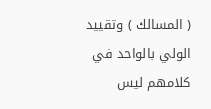( المسالك ) وتقييد الولي بالواحد في كلامهم ليس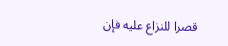قصرا للنزاع عليه فإن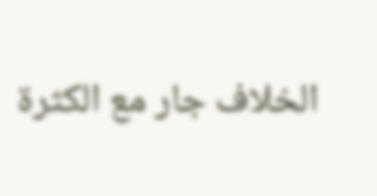الخلاف جار مع الكثرة